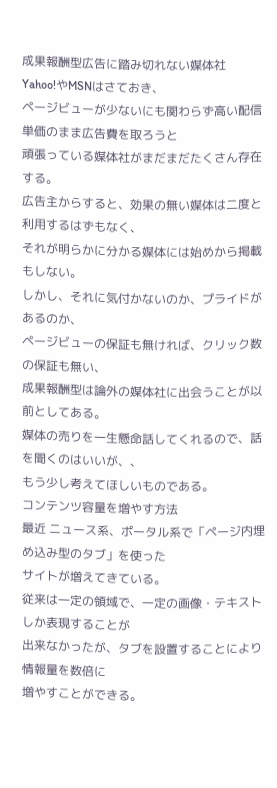成果報酬型広告に踏み切れない媒体社
Yahoo!やMSNはさておき、
ページビューが少ないにも関わらず高い配信単価のまま広告費を取ろうと
頑張っている媒体社がまだまだたくさん存在する。
広告主からすると、効果の無い媒体は二度と利用するはずもなく、
それが明らかに分かる媒体には始めから掲載もしない。
しかし、それに気付かないのか、プライドがあるのか、
ページビューの保証も無ければ、クリック数の保証も無い、
成果報酬型は論外の媒体社に出会うことが以前としてある。
媒体の売りを一生懸命話してくれるので、話を聞くのはいいが、、
もう少し考えてほしいものである。
コンテンツ容量を増やす方法
最近 ニュース系、ポータル系で「ページ内埋め込み型のタブ」を使った
サイトが増えてきている。
従来は一定の領域で、一定の画像・テキストしか表現することが
出来なかったが、タブを設置することにより情報量を数倍に
増やすことができる。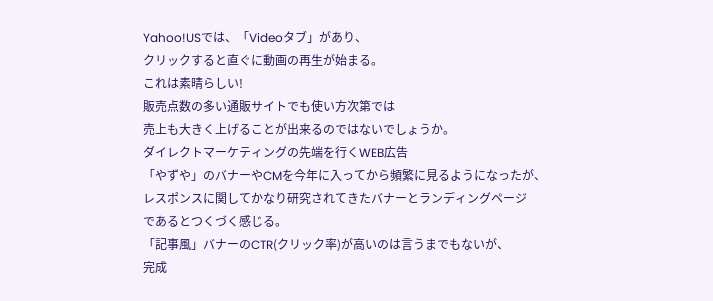Yahoo!USでは、「Videoタブ」があり、
クリックすると直ぐに動画の再生が始まる。
これは素晴らしい!
販売点数の多い通販サイトでも使い方次第では
売上も大きく上げることが出来るのではないでしょうか。
ダイレクトマーケティングの先端を行くWEB広告
「やずや」のバナーやCMを今年に入ってから頻繁に見るようになったが、
レスポンスに関してかなり研究されてきたバナーとランディングページ
であるとつくづく感じる。
「記事風」バナーのCTR(クリック率)が高いのは言うまでもないが、
完成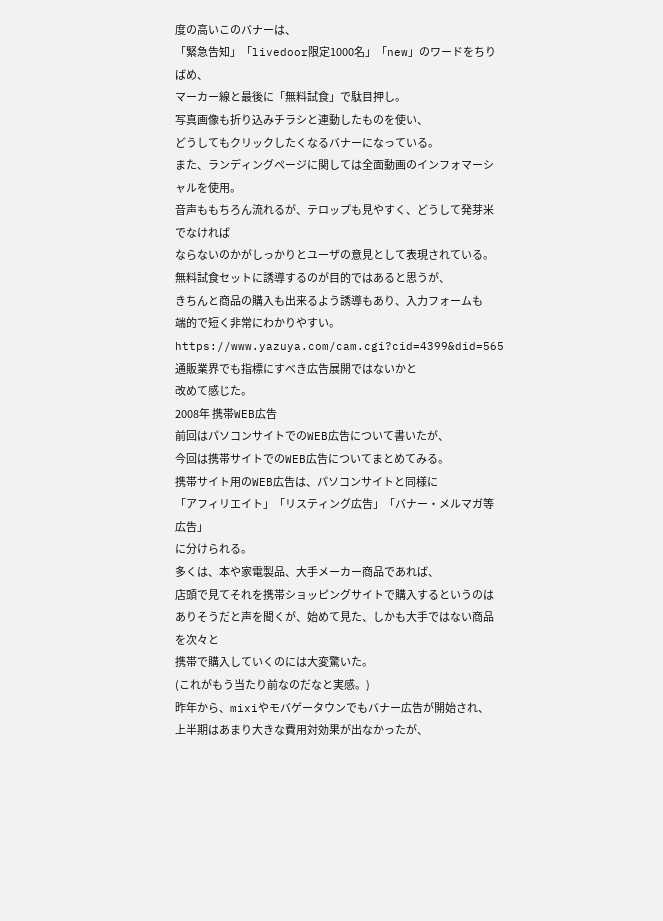度の高いこのバナーは、
「緊急告知」「livedoor限定1000名」「new」のワードをちりばめ、
マーカー線と最後に「無料試食」で駄目押し。
写真画像も折り込みチラシと連動したものを使い、
どうしてもクリックしたくなるバナーになっている。
また、ランディングページに関しては全面動画のインフォマーシャルを使用。
音声ももちろん流れるが、テロップも見やすく、どうして発芽米でなければ
ならないのかがしっかりとユーザの意見として表現されている。
無料試食セットに誘導するのが目的ではあると思うが、
きちんと商品の購入も出来るよう誘導もあり、入力フォームも
端的で短く非常にわかりやすい。
https://www.yazuya.com/cam.cgi?cid=4399&did=565
通販業界でも指標にすべき広告展開ではないかと
改めて感じた。
2008年 携帯WEB広告
前回はパソコンサイトでのWEB広告について書いたが、
今回は携帯サイトでのWEB広告についてまとめてみる。
携帯サイト用のWEB広告は、パソコンサイトと同様に
「アフィリエイト」「リスティング広告」「バナー・メルマガ等広告」
に分けられる。
多くは、本や家電製品、大手メーカー商品であれば、
店頭で見てそれを携帯ショッピングサイトで購入するというのは
ありそうだと声を聞くが、始めて見た、しかも大手ではない商品を次々と
携帯で購入していくのには大変驚いた。
(これがもう当たり前なのだなと実感。)
昨年から、mixiやモバゲータウンでもバナー広告が開始され、
上半期はあまり大きな費用対効果が出なかったが、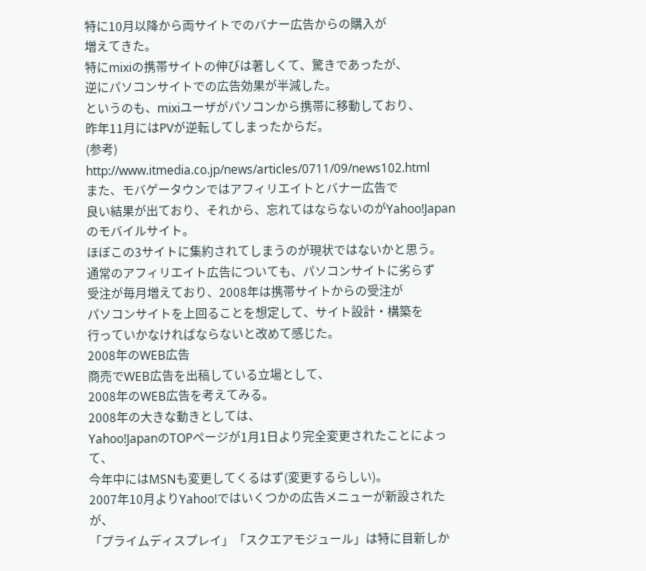特に10月以降から両サイトでのバナー広告からの購入が
増えてきた。
特にmixiの携帯サイトの伸びは著しくて、驚きであったが、
逆にパソコンサイトでの広告効果が半減した。
というのも、mixiユーザがパソコンから携帯に移動しており、
昨年11月にはPVが逆転してしまったからだ。
(参考)
http://www.itmedia.co.jp/news/articles/0711/09/news102.html
また、モバゲータウンではアフィリエイトとバナー広告で
良い結果が出ており、それから、忘れてはならないのがYahoo!Japan
のモバイルサイト。
ほぼこの3サイトに集約されてしまうのが現状ではないかと思う。
通常のアフィリエイト広告についても、パソコンサイトに劣らず
受注が毎月増えており、2008年は携帯サイトからの受注が
パソコンサイトを上回ることを想定して、サイト設計・構築を
行っていかなければならないと改めて感じた。
2008年のWEB広告
商売でWEB広告を出稿している立場として、
2008年のWEB広告を考えてみる。
2008年の大きな動きとしては、
Yahoo!JapanのTOPページが1月1日より完全変更されたことによって、
今年中にはMSNも変更してくるはず(変更するらしい)。
2007年10月よりYahoo!ではいくつかの広告メニューが新設されたが、
「プライムディスプレイ」「スクエアモジュール」は特に目新しか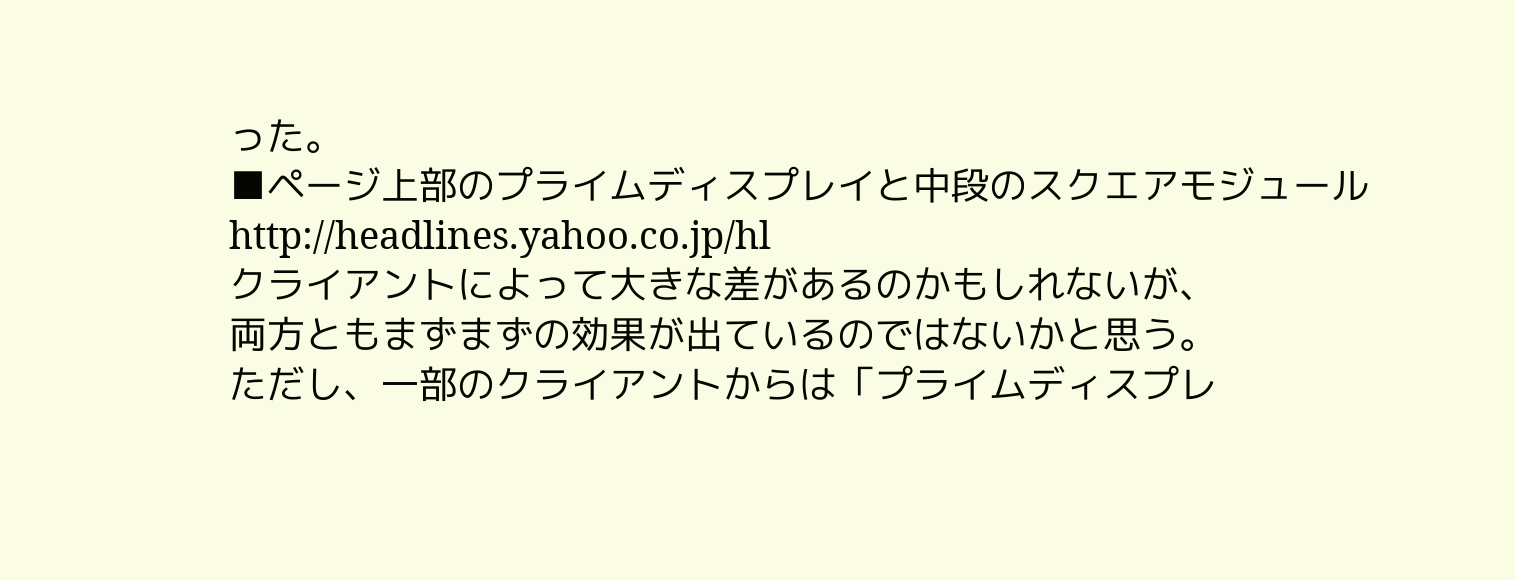った。
■ページ上部のプライムディスプレイと中段のスクエアモジュール
http://headlines.yahoo.co.jp/hl
クライアントによって大きな差があるのかもしれないが、
両方ともまずまずの効果が出ているのではないかと思う。
ただし、一部のクライアントからは「プライムディスプレ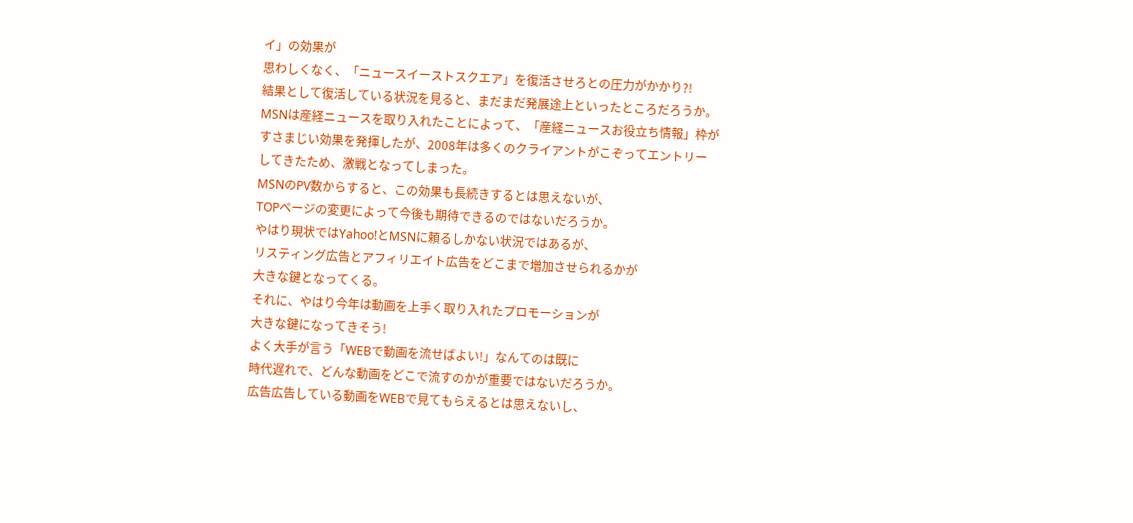イ」の効果が
思わしくなく、「ニュースイーストスクエア」を復活させろとの圧力がかかり?!
結果として復活している状況を見ると、まだまだ発展途上といったところだろうか。
MSNは産経ニュースを取り入れたことによって、「産経ニュースお役立ち情報」枠が
すさまじい効果を発揮したが、2008年は多くのクライアントがこぞってエントリー
してきたため、激戦となってしまった。
MSNのPV数からすると、この効果も長続きするとは思えないが、
TOPページの変更によって今後も期待できるのではないだろうか。
やはり現状ではYahoo!とMSNに頼るしかない状況ではあるが、
リスティング広告とアフィリエイト広告をどこまで増加させられるかが
大きな鍵となってくる。
それに、やはり今年は動画を上手く取り入れたプロモーションが
大きな鍵になってきそう!
よく大手が言う「WEBで動画を流せばよい!」なんてのは既に
時代遅れで、どんな動画をどこで流すのかが重要ではないだろうか。
広告広告している動画をWEBで見てもらえるとは思えないし、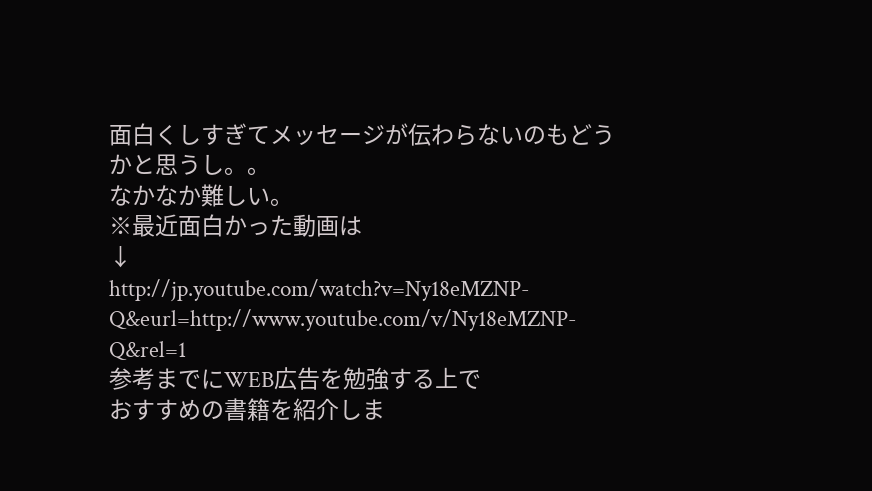面白くしすぎてメッセージが伝わらないのもどうかと思うし。。
なかなか難しい。
※最近面白かった動画は
↓
http://jp.youtube.com/watch?v=Ny18eMZNP-Q&eurl=http://www.youtube.com/v/Ny18eMZNP-Q&rel=1
参考までにWEB広告を勉強する上で
おすすめの書籍を紹介しま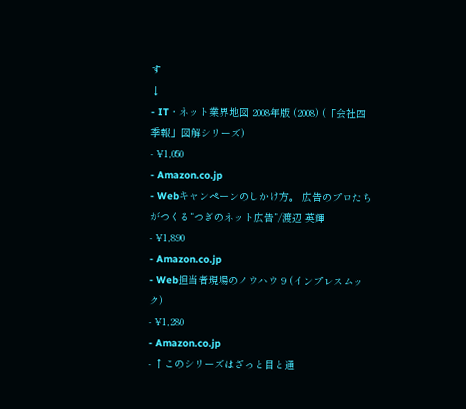す
↓
- IT・ネット業界地図 2008年版 (2008) (「会社四季報」図解シリーズ)
- ¥1,050
- Amazon.co.jp
- Webキャンペーンのしかけ方。 広告のプロたちがつくる“つぎのネット広告”/渡辺 英輝
- ¥1,890
- Amazon.co.jp
- Web担当者現場のノウハウ 9 (インプレスムック)
- ¥1,280
- Amazon.co.jp
- ↑このシリーズはざっと目と通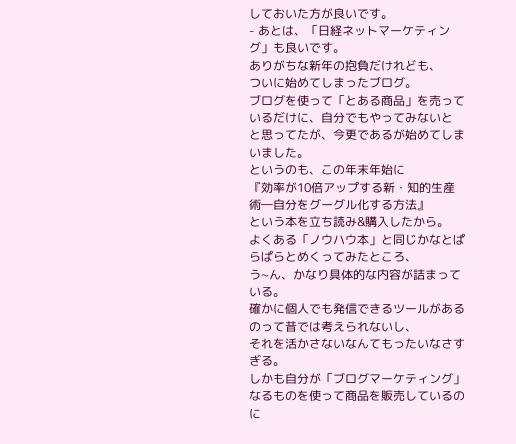しておいた方が良いです。
- あとは、「日経ネットマーケティング」も良いです。
ありがちな新年の抱負だけれども、
ついに始めてしまったブログ。
ブログを使って「とある商品」を売っているだけに、自分でもやってみないと
と思ってたが、今更であるが始めてしまいました。
というのも、この年末年始に
『効率が10倍アップする新・知的生産術―自分をグーグル化する方法』
という本を立ち読み&購入したから。
よくある「ノウハウ本」と同じかなとぱらぱらとめくってみたところ、
う~ん、かなり具体的な内容が詰まっている。
確かに個人でも発信できるツールがあるのって昔では考えられないし、
それを活かさないなんてもったいなさすぎる。
しかも自分が「ブログマーケティング」なるものを使って商品を販売しているのに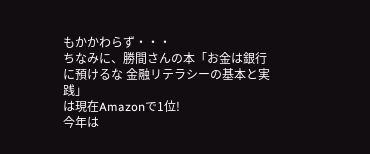もかかわらず・・・
ちなみに、勝間さんの本「お金は銀行に預けるな 金融リテラシーの基本と実践」
は現在Amazonで1位!
今年は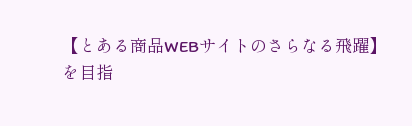【とある商品WEBサイトのさらなる飛躍】
を目指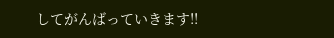してがんばっていきます!!